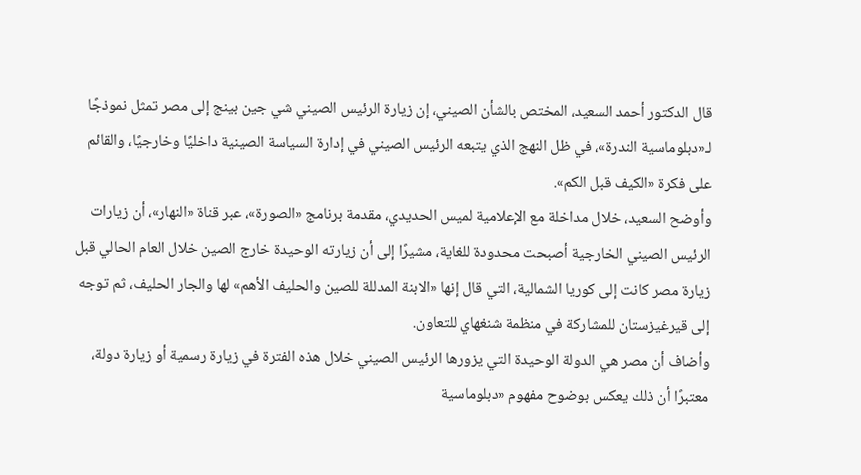قال الدكتور أحمد السعيد، المختص بالشأن الصيني، إن زيارة الرئيس الصيني شي جين بينج إلى مصر تمثل نموذجًا لـ«دبلوماسية الندرة»، في ظل النهج الذي يتبعه الرئيس الصيني في إدارة السياسة الصينية داخليًا وخارجيًا، والقائم على فكرة «الكيف قبل الكم».
وأوضح السعيد، خلال مداخلة مع الإعلامية لميس الحديدي، مقدمة برنامج «الصورة»، عبر قناة «النهار»، أن زيارات الرئيس الصيني الخارجية أصبحت محدودة للغاية، مشيرًا إلى أن زيارته الوحيدة خارج الصين خلال العام الحالي قبل زيارة مصر كانت إلى كوريا الشمالية، التي قال إنها «الابنة المدللة للصين والحليف الأهم» لها والجار الحليف، ثم توجه إلى قيرغيزستان للمشاركة في منظمة شنغهاي للتعاون.
وأضاف أن مصر هي الدولة الوحيدة التي يزورها الرئيس الصيني خلال هذه الفترة في زيارة رسمية أو زيارة دولة، معتبرًا أن ذلك يعكس بوضوح مفهوم «دبلوماسية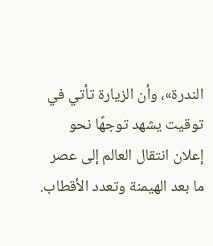الندرة»، وأن الزيارة تأتي في توقيت يشهد توجهًا نحو إعلان انتقال العالم إلى عصر ما بعد الهيمنة وتعدد الأقطاب.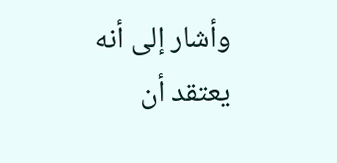وأشار إلى أنه يعتقد أن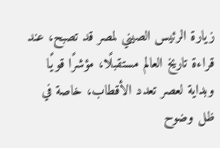زيارة الرئيس الصيني لمصر قد تصبح، عند قراءة تاريخ العالم مستقبلًا، مؤشرًا قويًا وبداية لعصر تعدد الأقطاب، خاصة في ظل وضوح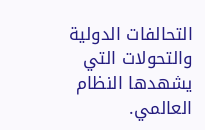التحالفات الدولية والتحولات التي يشهدها النظام العالمي.